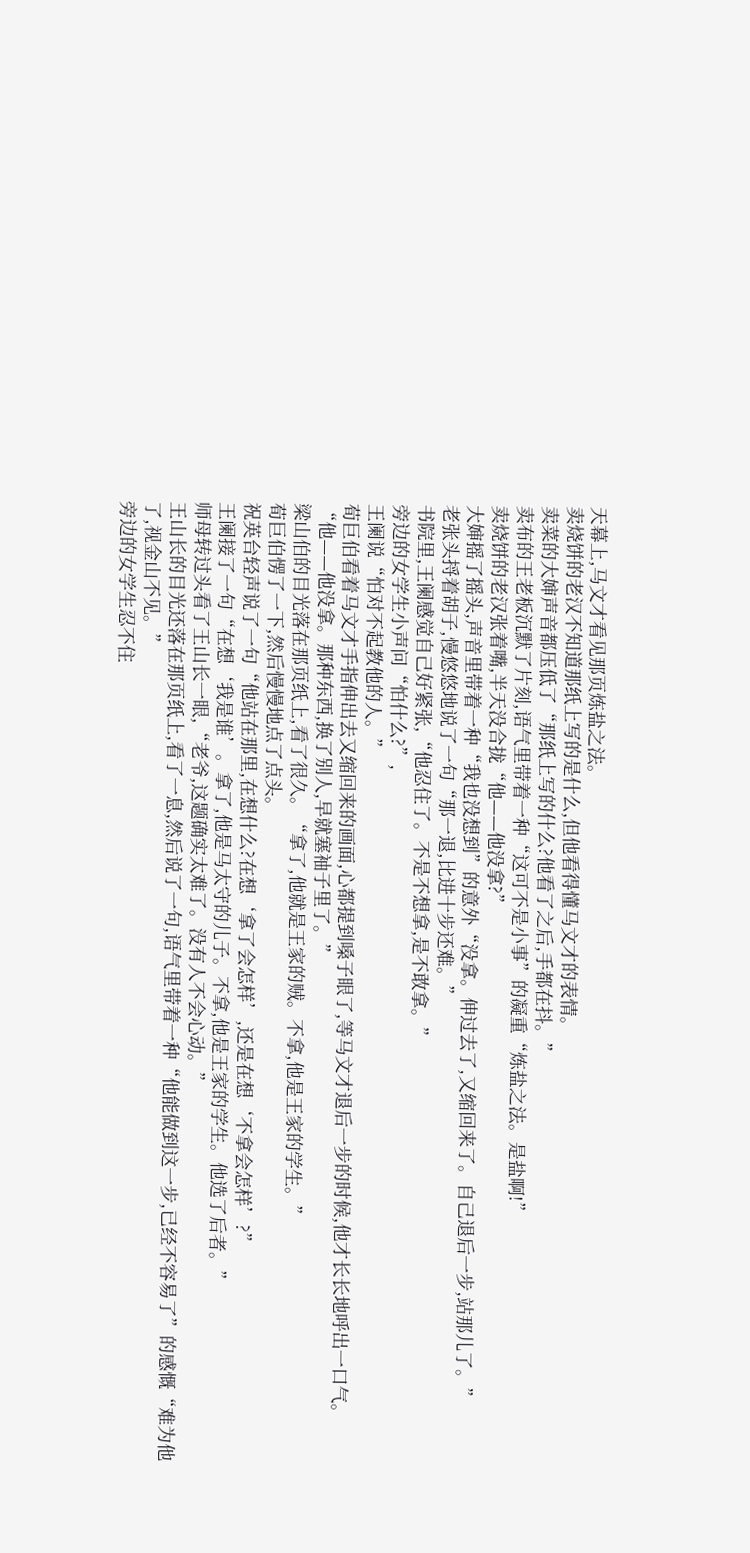天幕上,马文才看见那页炼盐之法。
卖烧饼的老汉不知道那纸上写的是什么,但他看得懂马文才的表情。
卖菜的大婶声音都压低了“那纸上写的什么?他看了之后,手都在抖。”
卖布的王老板沉默了片刻,语气里带着一种“这可不是小事”的凝重“炼盐之法。是盐啊!”
卖烧饼的老汉张着嘴,半天没合拢“他——他没拿?”
大婶摇了摇头,声音里带着一种“我也没想到”的意外“没拿。伸过去了,又缩回来了。自己退后一步,站那儿了。”
老张头捋着胡子,慢悠悠地说了一句“那一退,比进十步还难。”
书院里,王阑感觉自己好紧张,“他忍住了。不是不想拿,是不敢拿。”
旁边的女学生小声问“怕什么?”,
王阑说“怕对不起教他的人。”
荀巨伯看着马文才手指伸出去又缩回来的画面,心都提到嗓子眼了,等马文才退后一步的时候,他才长长地呼出一口气。
“他——他没拿。那种东西,换了别人,早就塞袖子里了。”
梁山伯的目光落在那页纸上,看了很久。“拿了,他就是王家的贼。不拿,他是王家的学生。”
荀巨伯愣了一下,然后慢慢地点了点头。
祝英台轻声说了一句“他站在那里,在想什么?在想‘拿了会怎样’,还是在想‘不拿会怎样’?”
王阑接了一句“在想‘我是谁’。拿了,他是马太守的儿子。不拿,他是王家的学生。他选了后者。”
师母转过头看了王山长一眼,“老爷,这题确实太难了。没有人不会心动。”
王山长的目光还落在那页纸上,看了一息,然后说了一句,语气里带着一种“他能做到这一步,已经不容易了”的感慨“难为他了,视金山不见。”
旁边的女学生忍不住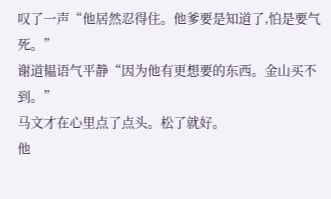叹了一声“他居然忍得住。他爹要是知道了,怕是要气死。”
谢道韫语气平静“因为他有更想要的东西。金山买不到。”
马文才在心里点了点头。松了就好。
他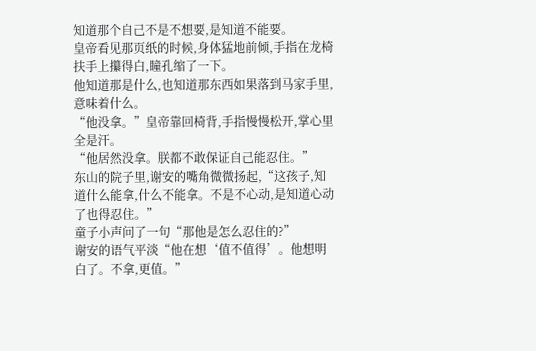知道那个自己不是不想要,是知道不能要。
皇帝看见那页纸的时候,身体猛地前倾,手指在龙椅扶手上攥得白,瞳孔缩了一下。
他知道那是什么,也知道那东西如果落到马家手里,意味着什么。
“他没拿。”皇帝靠回椅背,手指慢慢松开,掌心里全是汗。
“他居然没拿。朕都不敢保证自己能忍住。”
东山的院子里,谢安的嘴角微微扬起,“这孩子,知道什么能拿,什么不能拿。不是不心动,是知道心动了也得忍住。”
童子小声问了一句“那他是怎么忍住的?”
谢安的语气平淡“他在想‘值不值得’。他想明白了。不拿,更值。”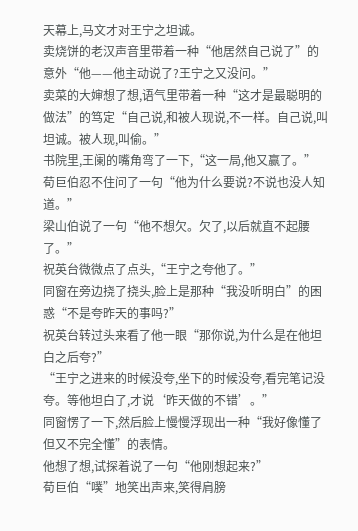天幕上,马文才对王宁之坦诚。
卖烧饼的老汉声音里带着一种“他居然自己说了”的意外“他——他主动说了?王宁之又没问。”
卖菜的大婶想了想,语气里带着一种“这才是最聪明的做法”的笃定“自己说,和被人现说,不一样。自己说,叫坦诚。被人现,叫偷。”
书院里,王阑的嘴角弯了一下,“这一局,他又赢了。”
荀巨伯忍不住问了一句“他为什么要说?不说也没人知道。”
梁山伯说了一句“他不想欠。欠了,以后就直不起腰了。”
祝英台微微点了点头,“王宁之夸他了。”
同窗在旁边挠了挠头,脸上是那种“我没听明白”的困惑“不是夸昨天的事吗?”
祝英台转过头来看了他一眼“那你说,为什么是在他坦白之后夸?”
“王宁之进来的时候没夸,坐下的时候没夸,看完笔记没夸。等他坦白了,才说‘昨天做的不错’。”
同窗愣了一下,然后脸上慢慢浮现出一种“我好像懂了但又不完全懂”的表情。
他想了想,试探着说了一句“他刚想起来?”
荀巨伯“噗”地笑出声来,笑得肩膀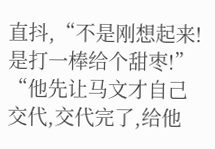直抖,“不是刚想起来!是打一棒给个甜枣!”
“他先让马文才自己交代,交代完了,给他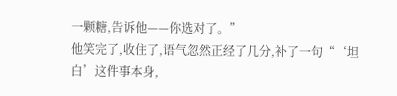一颗糖,告诉他——你选对了。”
他笑完了,收住了,语气忽然正经了几分,补了一句“‘坦白’这件事本身,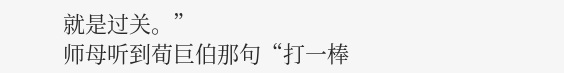就是过关。”
师母听到荀巨伯那句“打一棒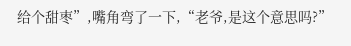给个甜枣”,嘴角弯了一下,“老爷,是这个意思吗?”